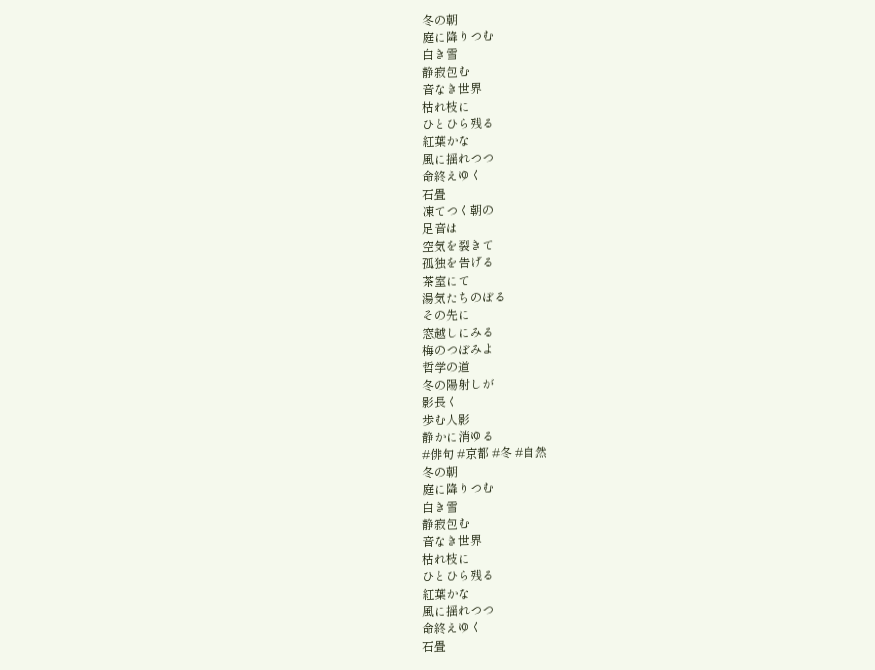冬の朝
庭に降りつむ
白き雪
静寂包む
音なき世界
枯れ枝に
ひとひら残る
紅葉かな
風に揺れつつ
命終えゆく
石畳
凍てつく朝の
足音は
空気を裂きて
孤独を告げる
茶室にて
湯気たちのぼる
その先に
窓越しにみる
梅のつぼみよ
哲学の道
冬の陽射しが
影長く
歩む人影
静かに消ゆる
#俳句 #京都 #冬 #自然
冬の朝
庭に降りつむ
白き雪
静寂包む
音なき世界
枯れ枝に
ひとひら残る
紅葉かな
風に揺れつつ
命終えゆく
石畳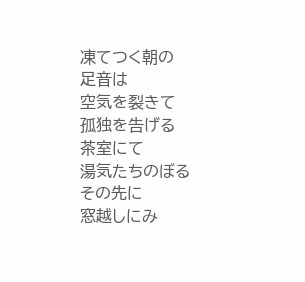凍てつく朝の
足音は
空気を裂きて
孤独を告げる
茶室にて
湯気たちのぼる
その先に
窓越しにみ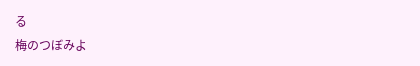る
梅のつぼみよ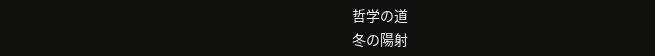哲学の道
冬の陽射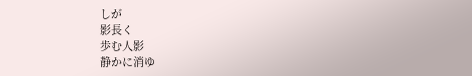しが
影長く
歩む人影
静かに消ゆ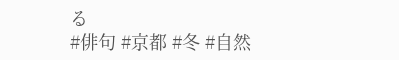る
#俳句 #京都 #冬 #自然